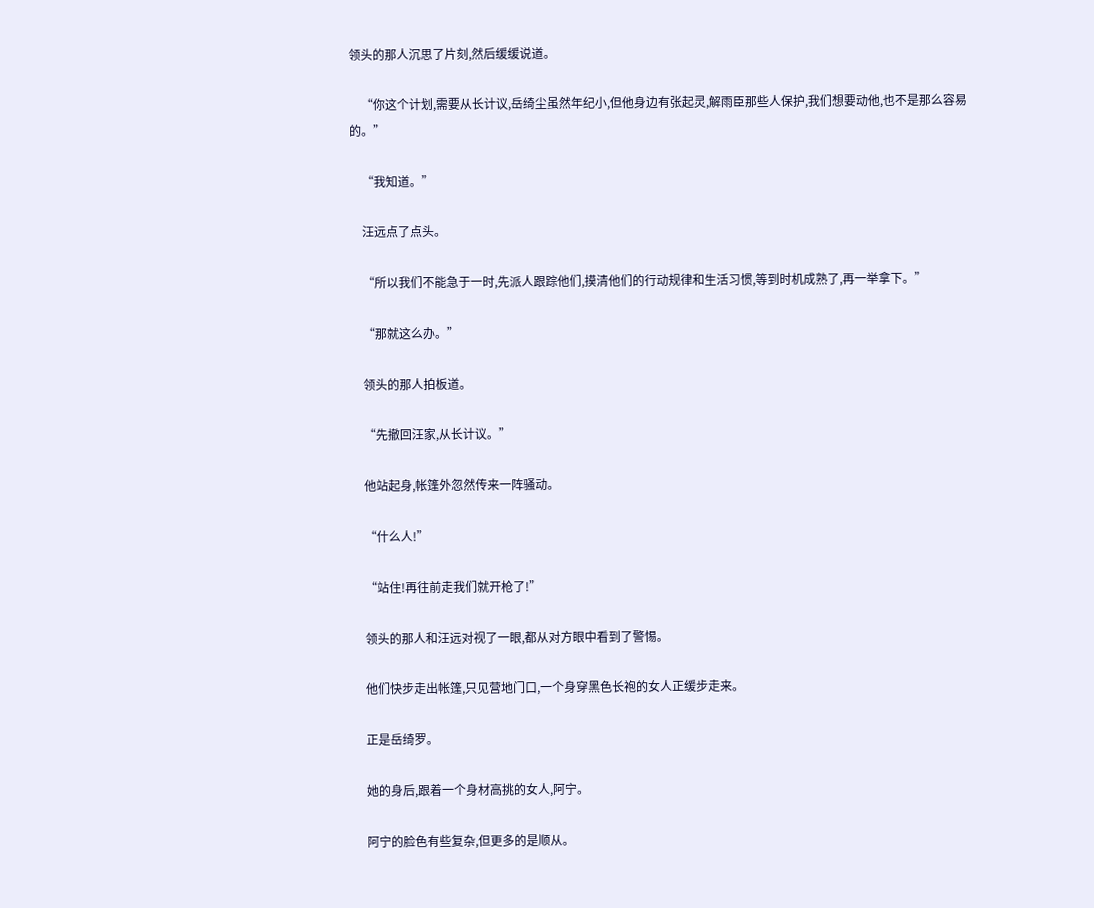领头的那人沉思了片刻,然后缓缓说道。

    “你这个计划,需要从长计议,岳绮尘虽然年纪小,但他身边有张起灵,解雨臣那些人保护,我们想要动他,也不是那么容易的。”

    “我知道。”

    汪远点了点头。

    “所以我们不能急于一时,先派人跟踪他们,摸清他们的行动规律和生活习惯,等到时机成熟了,再一举拿下。”

    “那就这么办。”

    领头的那人拍板道。

    “先撤回汪家,从长计议。”

    他站起身,帐篷外忽然传来一阵骚动。

    “什么人!”

    “站住!再往前走我们就开枪了!”

    领头的那人和汪远对视了一眼,都从对方眼中看到了警惕。

    他们快步走出帐篷,只见营地门口,一个身穿黑色长袍的女人正缓步走来。

    正是岳绮罗。

    她的身后,跟着一个身材高挑的女人,阿宁。

    阿宁的脸色有些复杂,但更多的是顺从。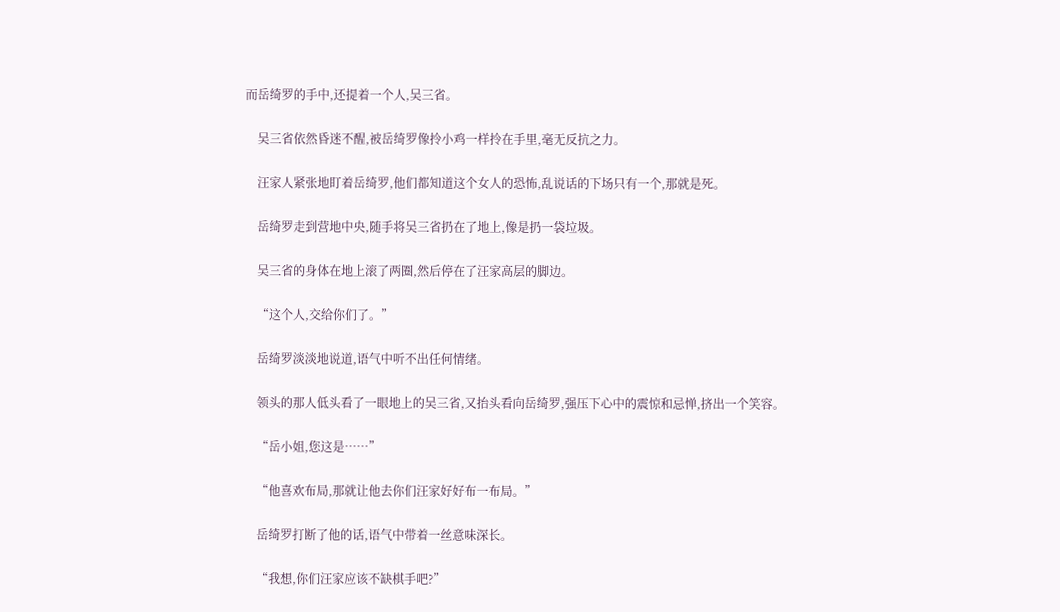而岳绮罗的手中,还提着一个人,吴三省。

    吴三省依然昏迷不醒,被岳绮罗像拎小鸡一样拎在手里,毫无反抗之力。

    汪家人紧张地盯着岳绮罗,他们都知道这个女人的恐怖,乱说话的下场只有一个,那就是死。

    岳绮罗走到营地中央,随手将吴三省扔在了地上,像是扔一袋垃圾。

    吴三省的身体在地上滚了两圈,然后停在了汪家高层的脚边。

    “这个人,交给你们了。”

    岳绮罗淡淡地说道,语气中听不出任何情绪。

    领头的那人低头看了一眼地上的吴三省,又抬头看向岳绮罗,强压下心中的震惊和忌惮,挤出一个笑容。

    “岳小姐,您这是……”

    “他喜欢布局,那就让他去你们汪家好好布一布局。”

    岳绮罗打断了他的话,语气中带着一丝意味深长。

    “我想,你们汪家应该不缺棋手吧?”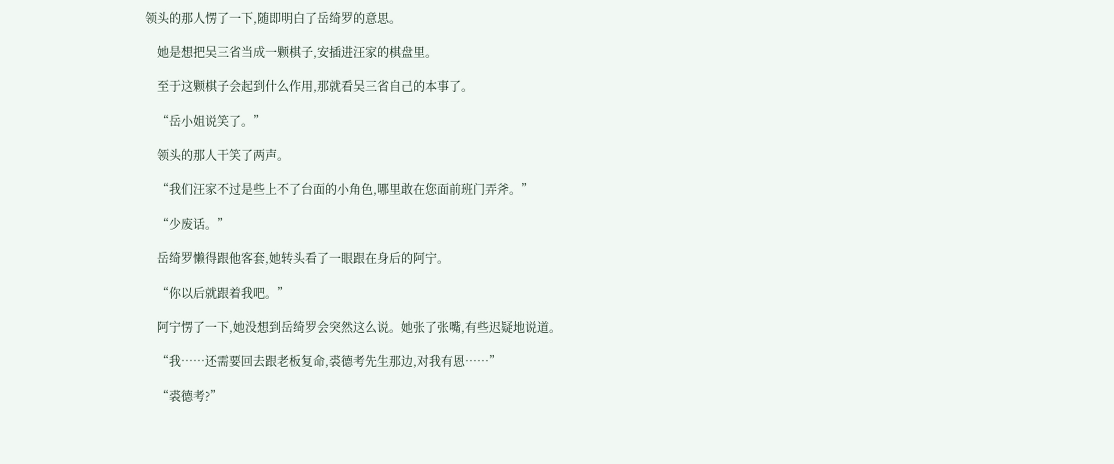领头的那人愣了一下,随即明白了岳绮罗的意思。

    她是想把吴三省当成一颗棋子,安插进汪家的棋盘里。

    至于这颗棋子会起到什么作用,那就看吴三省自己的本事了。

    “岳小姐说笑了。”

    领头的那人干笑了两声。

    “我们汪家不过是些上不了台面的小角色,哪里敢在您面前班门弄斧。”

    “少废话。”

    岳绮罗懒得跟他客套,她转头看了一眼跟在身后的阿宁。

    “你以后就跟着我吧。”

    阿宁愣了一下,她没想到岳绮罗会突然这么说。她张了张嘴,有些迟疑地说道。

    “我……还需要回去跟老板复命,裘德考先生那边,对我有恩……”

    “裘德考?”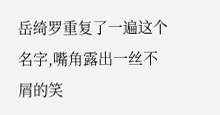岳绮罗重复了一遍这个名字,嘴角露出一丝不屑的笑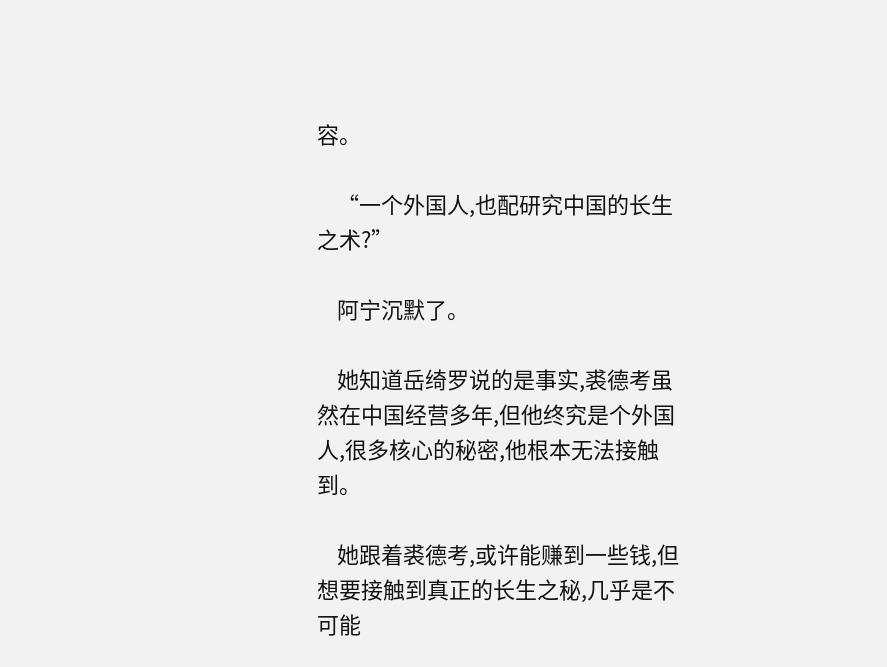容。

    “一个外国人,也配研究中国的长生之术?”

    阿宁沉默了。

    她知道岳绮罗说的是事实,裘德考虽然在中国经营多年,但他终究是个外国人,很多核心的秘密,他根本无法接触到。

    她跟着裘德考,或许能赚到一些钱,但想要接触到真正的长生之秘,几乎是不可能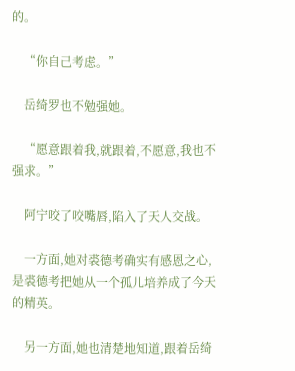的。

    “你自己考虑。”

    岳绮罗也不勉强她。

    “愿意跟着我,就跟着,不愿意,我也不强求。”

    阿宁咬了咬嘴唇,陷入了天人交战。

    一方面,她对裘德考确实有感恩之心,是裘德考把她从一个孤儿培养成了今天的精英。

    另一方面,她也清楚地知道,跟着岳绮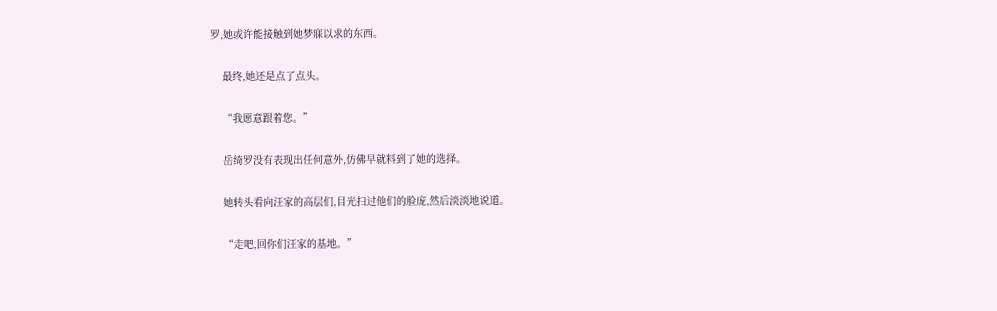罗,她或许能接触到她梦寐以求的东西。

    最终,她还是点了点头。

    “我愿意跟着您。”

    岳绮罗没有表现出任何意外,仿佛早就料到了她的选择。

    她转头看向汪家的高层们,目光扫过他们的脸庞,然后淡淡地说道。

    “走吧,回你们汪家的基地。”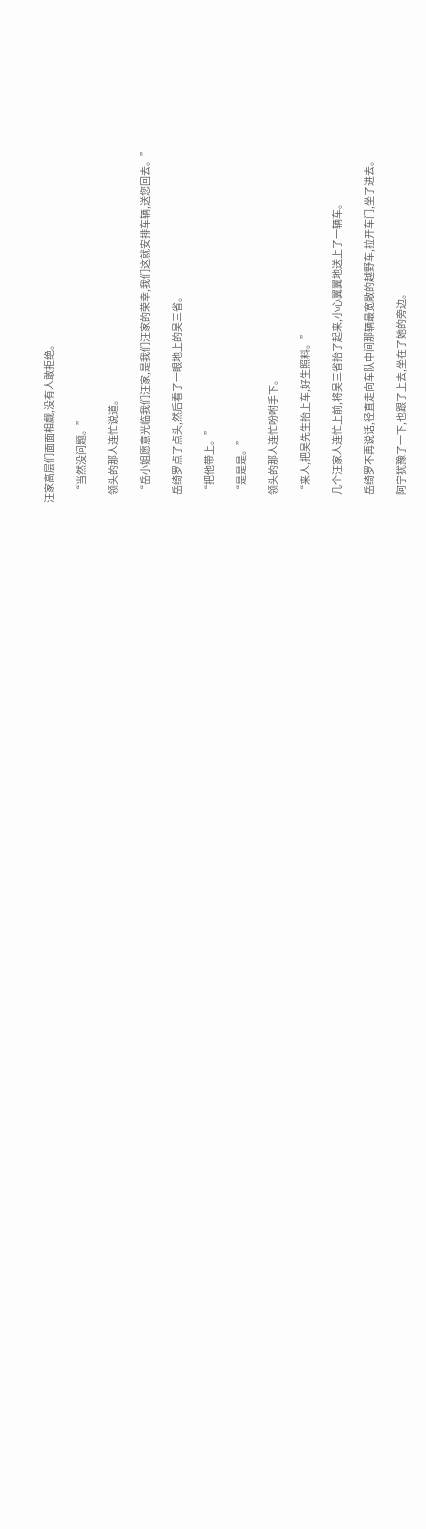汪家高层们面面相觑,没有人敢拒绝。

    “当然没问题。”

    领头的那人连忙说道。

    “岳小姐愿意光临我们汪家,是我们汪家的荣幸,我们这就安排车辆,送您回去。”

    岳绮罗点了点头,然后看了一眼地上的吴三省。

    “把他带上。”

    “是是是。”

    领头的那人连忙吩咐手下。

    “来人,把吴先生抬上车,好生照料。”

    几个汪家人连忙上前,将吴三省抬了起来,小心翼翼地送上了一辆车。

    岳绮罗不再说话,径直走向车队中间那辆最宽敞的越野车,拉开车门,坐了进去。

    阿宁犹豫了一下,也跟了上去,坐在了她的旁边。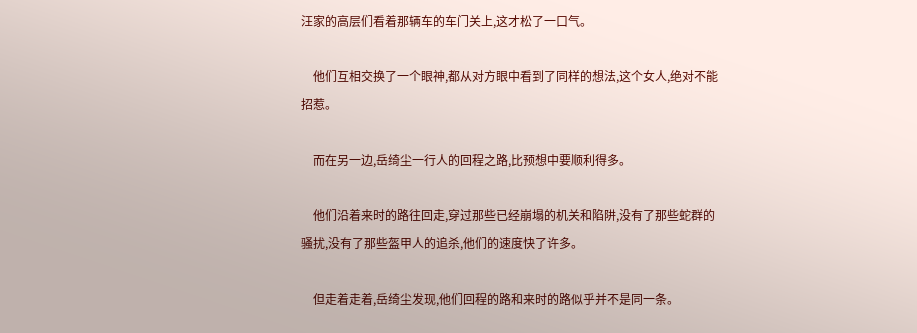汪家的高层们看着那辆车的车门关上,这才松了一口气。

    他们互相交换了一个眼神,都从对方眼中看到了同样的想法,这个女人,绝对不能招惹。

    而在另一边,岳绮尘一行人的回程之路,比预想中要顺利得多。

    他们沿着来时的路往回走,穿过那些已经崩塌的机关和陷阱,没有了那些蛇群的骚扰,没有了那些盔甲人的追杀,他们的速度快了许多。

    但走着走着,岳绮尘发现,他们回程的路和来时的路似乎并不是同一条。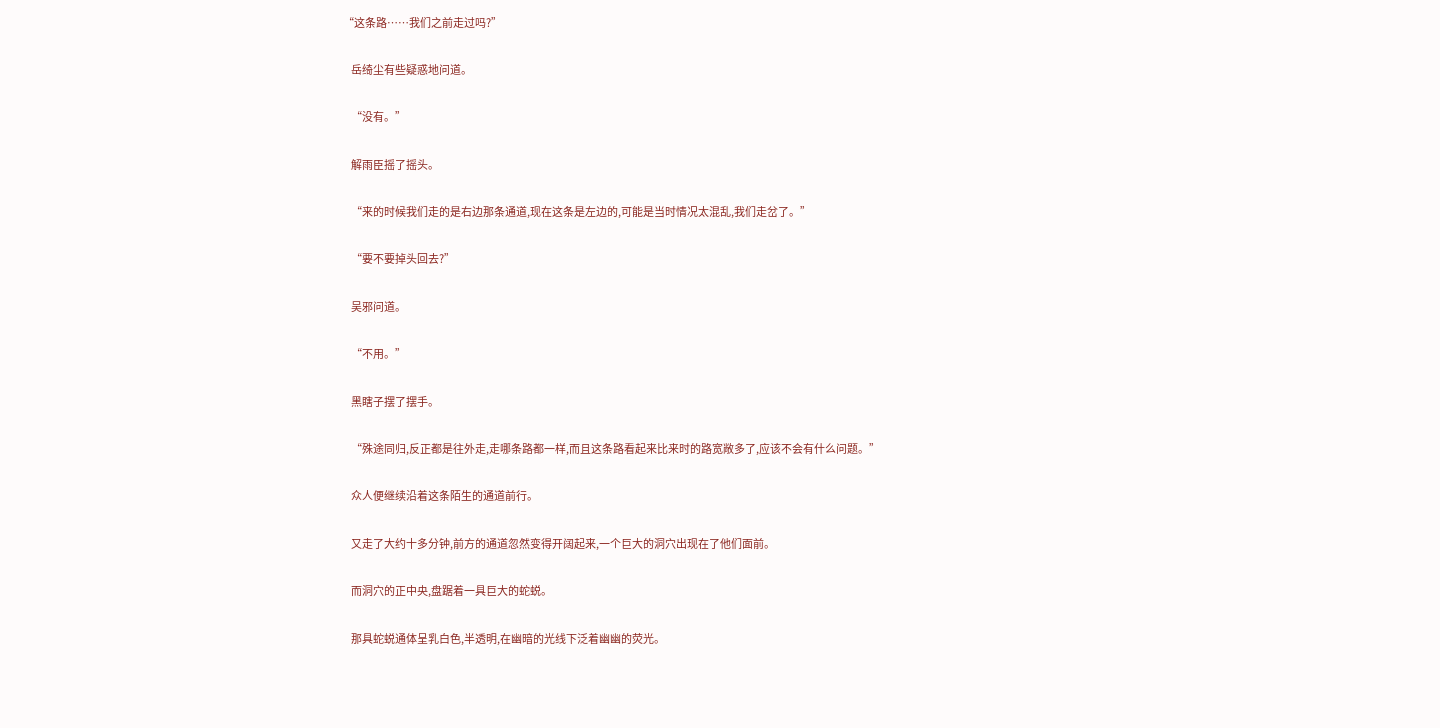“这条路……我们之前走过吗?”

    岳绮尘有些疑惑地问道。

    “没有。”

    解雨臣摇了摇头。

    “来的时候我们走的是右边那条通道,现在这条是左边的,可能是当时情况太混乱,我们走岔了。”

    “要不要掉头回去?”

    吴邪问道。

    “不用。”

    黑瞎子摆了摆手。

    “殊途同归,反正都是往外走,走哪条路都一样,而且这条路看起来比来时的路宽敞多了,应该不会有什么问题。”

    众人便继续沿着这条陌生的通道前行。

    又走了大约十多分钟,前方的通道忽然变得开阔起来,一个巨大的洞穴出现在了他们面前。

    而洞穴的正中央,盘踞着一具巨大的蛇蜕。

    那具蛇蜕通体呈乳白色,半透明,在幽暗的光线下泛着幽幽的荧光。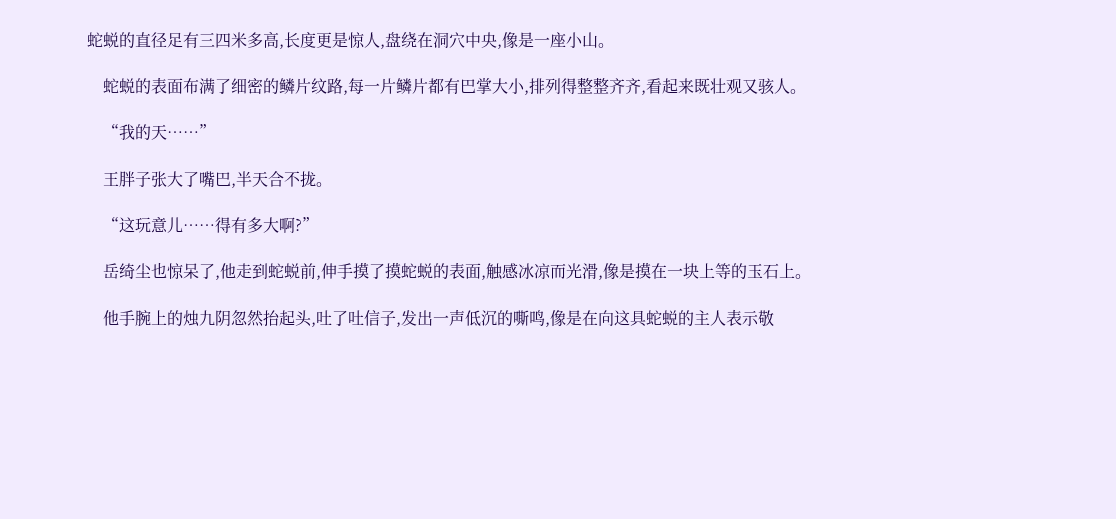蛇蜕的直径足有三四米多高,长度更是惊人,盘绕在洞穴中央,像是一座小山。

    蛇蜕的表面布满了细密的鳞片纹路,每一片鳞片都有巴掌大小,排列得整整齐齐,看起来既壮观又骇人。

    “我的天……”

    王胖子张大了嘴巴,半天合不拢。

    “这玩意儿……得有多大啊?”

    岳绮尘也惊呆了,他走到蛇蜕前,伸手摸了摸蛇蜕的表面,触感冰凉而光滑,像是摸在一块上等的玉石上。

    他手腕上的烛九阴忽然抬起头,吐了吐信子,发出一声低沉的嘶鸣,像是在向这具蛇蜕的主人表示敬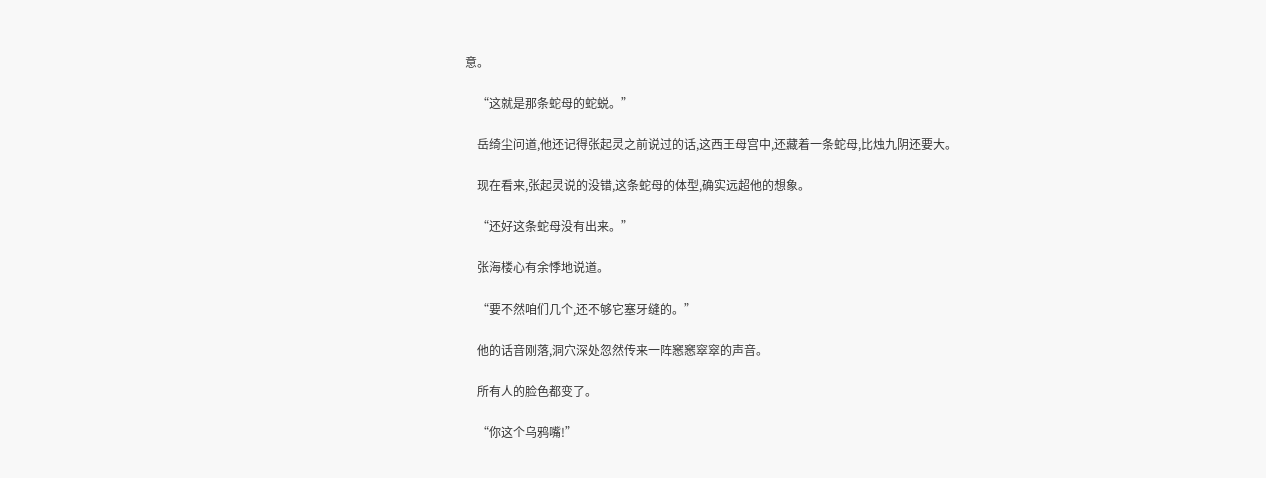意。

    “这就是那条蛇母的蛇蜕。”

    岳绮尘问道,他还记得张起灵之前说过的话,这西王母宫中,还藏着一条蛇母,比烛九阴还要大。

    现在看来,张起灵说的没错,这条蛇母的体型,确实远超他的想象。

    “还好这条蛇母没有出来。”

    张海楼心有余悸地说道。

    “要不然咱们几个,还不够它塞牙缝的。”

    他的话音刚落,洞穴深处忽然传来一阵窸窸窣窣的声音。

    所有人的脸色都变了。

    “你这个乌鸦嘴!”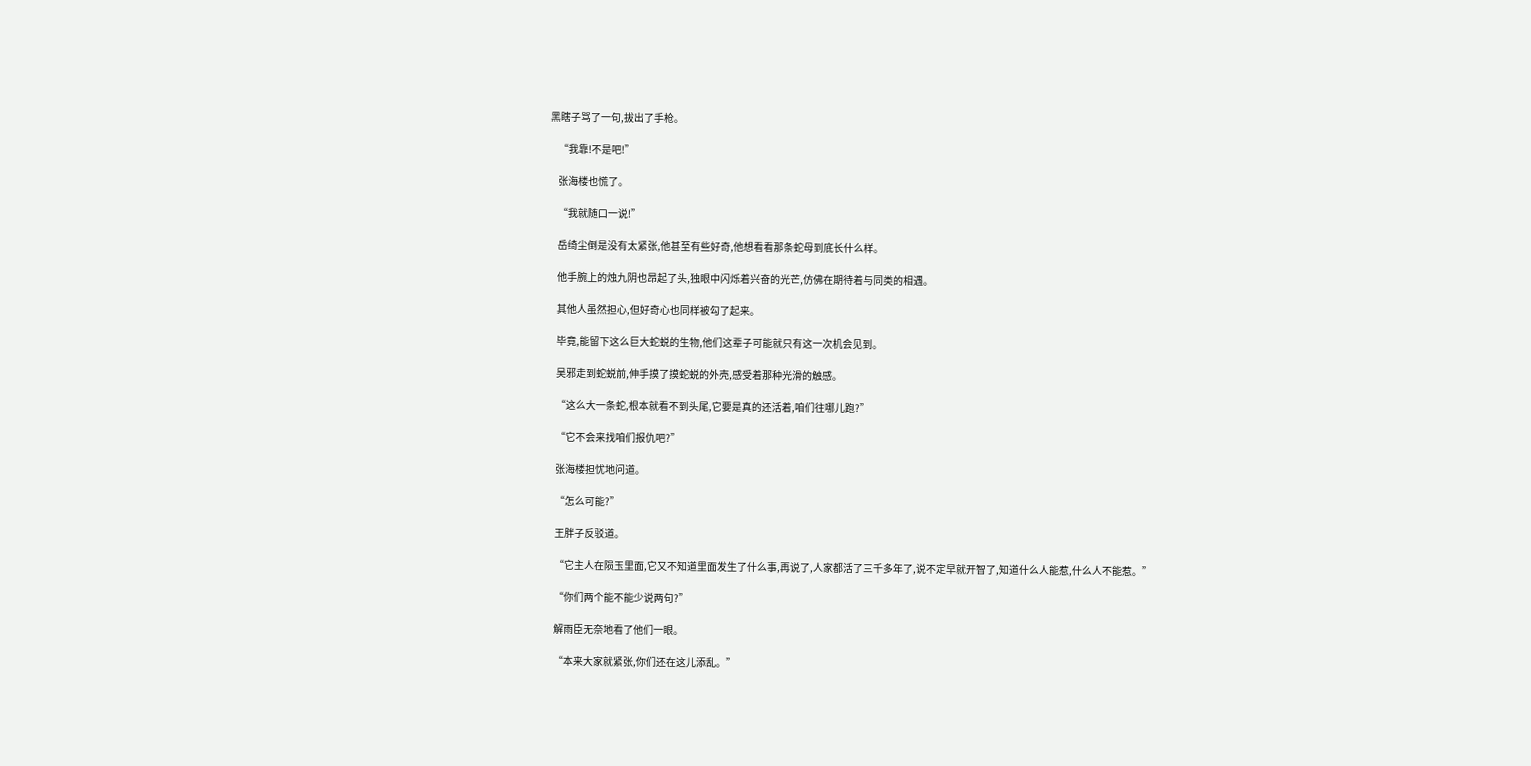黑瞎子骂了一句,拔出了手枪。

    “我靠!不是吧!”

    张海楼也慌了。

    “我就随口一说!”

    岳绮尘倒是没有太紧张,他甚至有些好奇,他想看看那条蛇母到底长什么样。

    他手腕上的烛九阴也昂起了头,独眼中闪烁着兴奋的光芒,仿佛在期待着与同类的相遇。

    其他人虽然担心,但好奇心也同样被勾了起来。

    毕竟,能留下这么巨大蛇蜕的生物,他们这辈子可能就只有这一次机会见到。

    吴邪走到蛇蜕前,伸手摸了摸蛇蜕的外壳,感受着那种光滑的触感。

    “这么大一条蛇,根本就看不到头尾,它要是真的还活着,咱们往哪儿跑?”

    “它不会来找咱们报仇吧?”

    张海楼担忧地问道。

    “怎么可能?”

    王胖子反驳道。

    “它主人在陨玉里面,它又不知道里面发生了什么事,再说了,人家都活了三千多年了,说不定早就开智了,知道什么人能惹,什么人不能惹。”

    “你们两个能不能少说两句?”

    解雨臣无奈地看了他们一眼。

    “本来大家就紧张,你们还在这儿添乱。”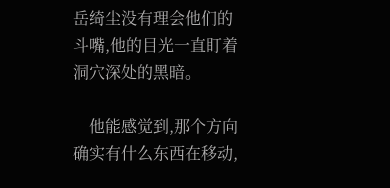岳绮尘没有理会他们的斗嘴,他的目光一直盯着洞穴深处的黑暗。

    他能感觉到,那个方向确实有什么东西在移动,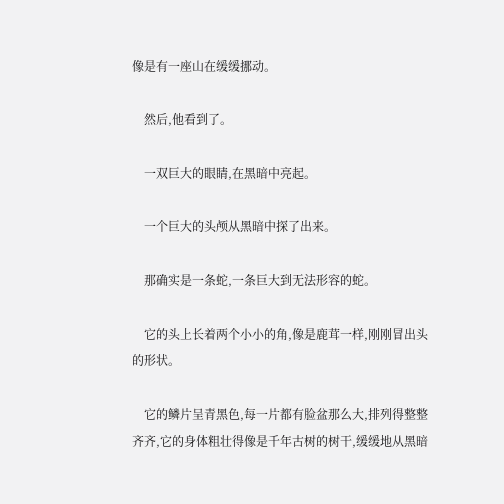像是有一座山在缓缓挪动。

    然后,他看到了。

    一双巨大的眼睛,在黑暗中亮起。

    一个巨大的头颅从黑暗中探了出来。

    那确实是一条蛇,一条巨大到无法形容的蛇。

    它的头上长着两个小小的角,像是鹿茸一样,刚刚冒出头的形状。

    它的鳞片呈青黑色,每一片都有脸盆那么大,排列得整整齐齐,它的身体粗壮得像是千年古树的树干,缓缓地从黑暗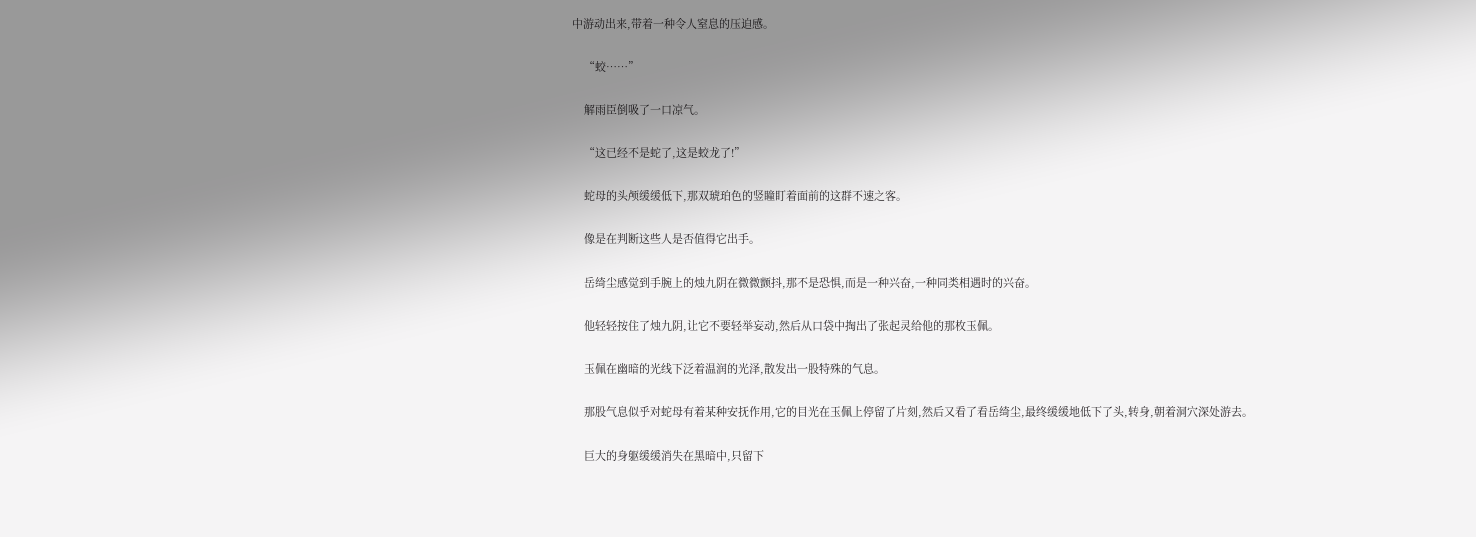中游动出来,带着一种令人窒息的压迫感。

    “蛟……”

    解雨臣倒吸了一口凉气。

    “这已经不是蛇了,这是蛟龙了!”

    蛇母的头颅缓缓低下,那双琥珀色的竖瞳盯着面前的这群不速之客。

    像是在判断这些人是否值得它出手。

    岳绮尘感觉到手腕上的烛九阴在微微颤抖,那不是恐惧,而是一种兴奋,一种同类相遇时的兴奋。

    他轻轻按住了烛九阴,让它不要轻举妄动,然后从口袋中掏出了张起灵给他的那枚玉佩。

    玉佩在幽暗的光线下泛着温润的光泽,散发出一股特殊的气息。

    那股气息似乎对蛇母有着某种安抚作用,它的目光在玉佩上停留了片刻,然后又看了看岳绮尘,最终缓缓地低下了头,转身,朝着洞穴深处游去。

    巨大的身躯缓缓消失在黑暗中,只留下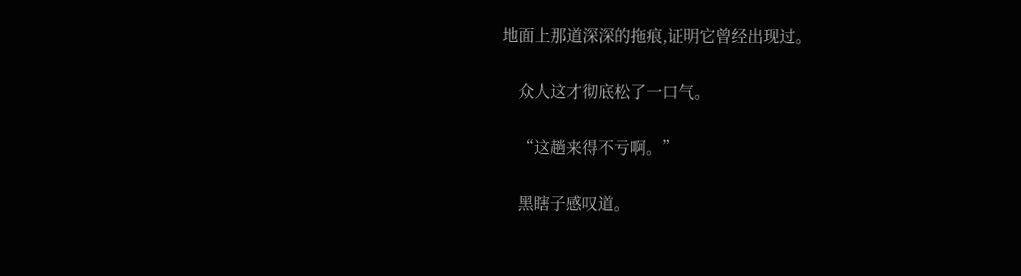地面上那道深深的拖痕,证明它曾经出现过。

    众人这才彻底松了一口气。

    “这趟来得不亏啊。”

    黑瞎子感叹道。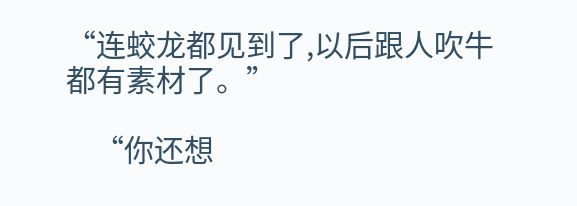“连蛟龙都见到了,以后跟人吹牛都有素材了。”

    “你还想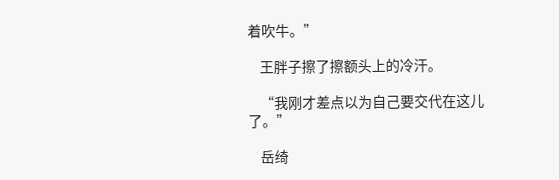着吹牛。”

    王胖子擦了擦额头上的冷汗。

    “我刚才差点以为自己要交代在这儿了。”

    岳绮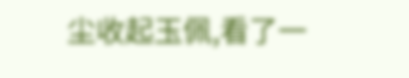尘收起玉佩,看了一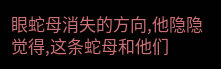眼蛇母消失的方向,他隐隐觉得,这条蛇母和他们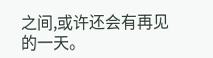之间,或许还会有再见的一天。